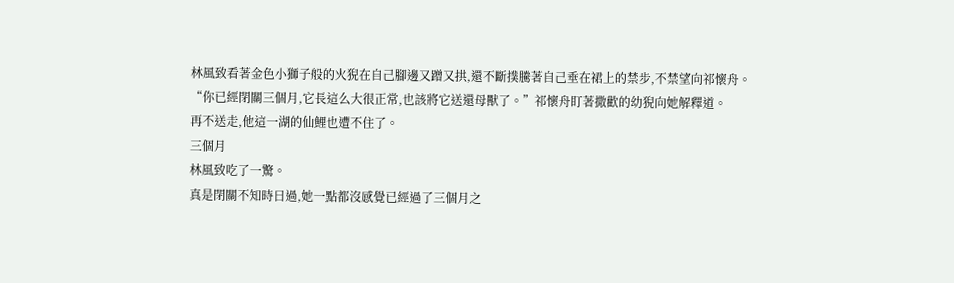林風致看著金色小獅子般的火猊在自己腳邊又蹭又拱,還不斷撲騰著自己垂在裙上的禁步,不禁望向祁懷舟。
“你已經閉關三個月,它長這么大很正常,也該將它送還母獸了。”祁懷舟盯著撒歡的幼猊向她解釋道。
再不送走,他這一湖的仙鯉也遭不住了。
三個月
林風致吃了一驚。
真是閉關不知時日過,她一點都沒感覺已經過了三個月之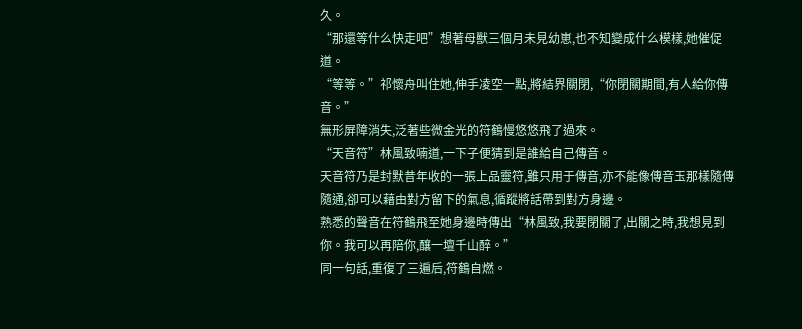久。
“那還等什么快走吧”想著母獸三個月未見幼崽,也不知變成什么模樣,她催促道。
“等等。”祁懷舟叫住她,伸手凌空一點,將結界關閉,“你閉關期間,有人給你傳音。”
無形屏障消失,泛著些微金光的符鶴慢悠悠飛了過來。
“天音符”林風致喃道,一下子便猜到是誰給自己傳音。
天音符乃是封默昔年收的一張上品靈符,雖只用于傳音,亦不能像傳音玉那樣隨傳隨通,卻可以藉由對方留下的氣息,循蹤將話帶到對方身邊。
熟悉的聲音在符鶴飛至她身邊時傳出“林風致,我要閉關了,出關之時,我想見到你。我可以再陪你,釀一壇千山醉。”
同一句話,重復了三遍后,符鶴自燃。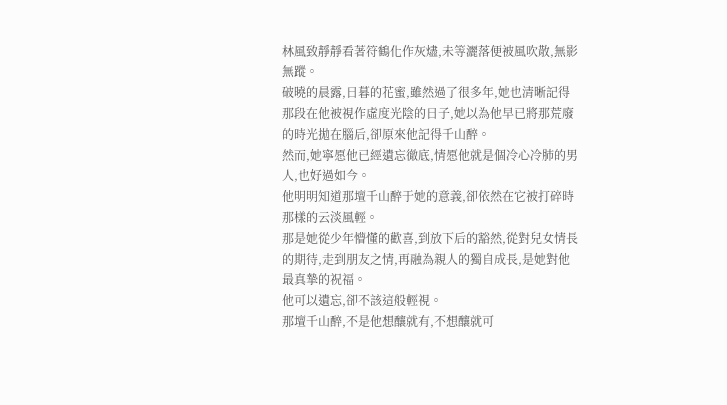林風致靜靜看著符鶴化作灰燼,未等灑落便被風吹散,無影無蹤。
破曉的晨露,日暮的花蜜,雖然過了很多年,她也清晰記得那段在他被視作虛度光陰的日子,她以為他早已將那荒廢的時光拋在腦后,卻原來他記得千山醉。
然而,她寧愿他已經遺忘徹底,情愿他就是個冷心冷肺的男人,也好過如今。
他明明知道那壇千山醉于她的意義,卻依然在它被打碎時那樣的云淡風輕。
那是她從少年懵懂的歡喜,到放下后的豁然,從對兒女情長的期待,走到朋友之情,再融為親人的獨自成長,是她對他最真摯的祝福。
他可以遺忘,卻不該這般輕視。
那壇千山醉,不是他想釀就有,不想釀就可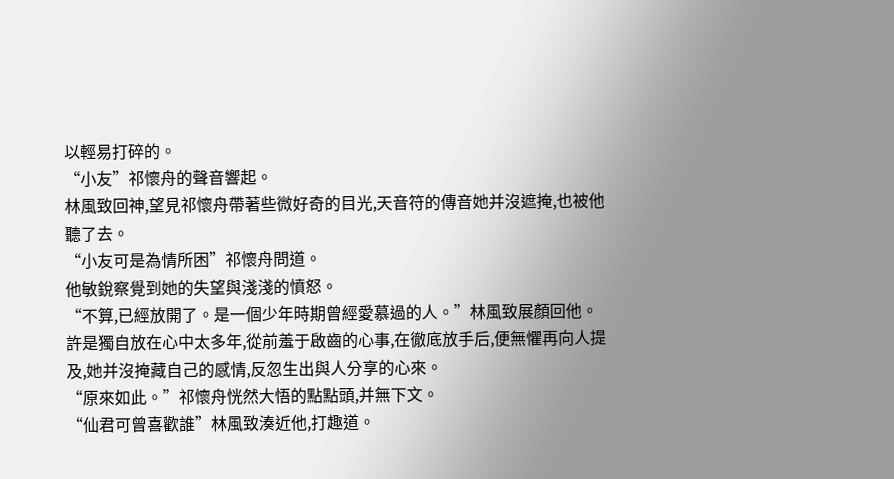以輕易打碎的。
“小友”祁懷舟的聲音響起。
林風致回神,望見祁懷舟帶著些微好奇的目光,天音符的傳音她并沒遮掩,也被他聽了去。
“小友可是為情所困”祁懷舟問道。
他敏銳察覺到她的失望與淺淺的憤怒。
“不算,已經放開了。是一個少年時期曾經愛慕過的人。”林風致展顏回他。
許是獨自放在心中太多年,從前羞于啟齒的心事,在徹底放手后,便無懼再向人提及,她并沒掩藏自己的感情,反忽生出與人分享的心來。
“原來如此。”祁懷舟恍然大悟的點點頭,并無下文。
“仙君可曾喜歡誰”林風致湊近他,打趣道。